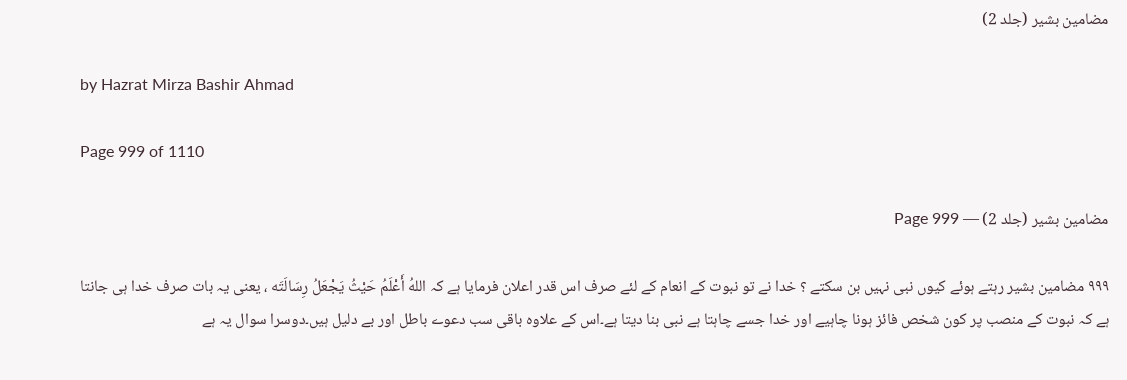مضامین بشیر (جلد 2)

by Hazrat Mirza Bashir Ahmad

Page 999 of 1110

مضامین بشیر (جلد 2) — Page 999

۹۹۹ مضامین بشیر رہتے ہوئے کیوں نبی نہیں بن سکتے ؟ خدا نے تو نبوت کے انعام کے لئے صرف اس قدر اعلان فرمایا ہے کہ اللهُ أَعْلَمُ حَيْثُ يَجْعَلُ رِسَالَتَه ، یعنی یہ بات صرف خدا ہی جانتا ہے کہ نبوت کے منصب پر کون شخص فائز ہونا چاہیے اور خدا جسے چاہتا ہے نبی بنا دیتا ہے۔اس کے علاوہ باقی سب دعوے باطل اور بے دلیل ہیں۔دوسرا سوال یہ ہے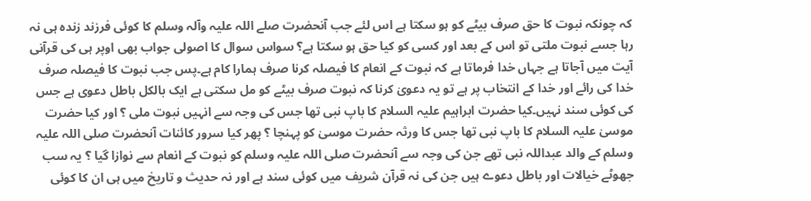کہ چونکہ نبوت کا حق صرف بیٹے کو ہو سکتا ہے اس لئے جب آنحضرت صلے اللہ علیہ وآلہ وسلم کا کوئی فرزند زندہ ہی نہ رہا جسے نبوت ملتی تو اس کے بعد اور کسی کو کیا حق ہو سکتا ہے؟ سواس سوال کا اصولی جواب بھی اوپر ہی کی قرآنی آیت میں آجاتا ہے جہاں خدا فرماتا ہے کہ نبوت کے انعام کا فیصلہ کرنا صرف ہمارا کام ہے۔پس جب نبوت کا فیصلہ صرف خدا کی رائے اور خدا کے انتخاب پر ہے تو یہ دعویٰ کرنا کہ نبوت صرف بیٹے کو مل سکتی ہے ایک بالکل باطل دعوی ہے جس کی کوئی سند نہیں۔کیا حضرت ابراہیم علیہ السلام کا باپ نبی تھا جس کی وجہ سے انہیں نبوت ملی ؟ اور کیا حضرت موسیٰ علیہ السلام کا باپ نبی تھا جس کا ورثہ حضرت موسیٰ کو پہنچا ؟ پھر کیا سرور کائنات آنحضرت صلی اللہ علیہ وسلم کے والد عبداللہ نبی تھے جن کی وجہ سے آنحضرت صلی اللہ علیہ وسلم کو نبوت کے انعام سے نوازا گیا ؟ یہ سب جھوٹے خیالات اور باطل دعوے ہیں جن کی نہ قرآن شریف میں کوئی سند ہے اور نہ حدیث و تاریخ میں ہی ان کا کوئی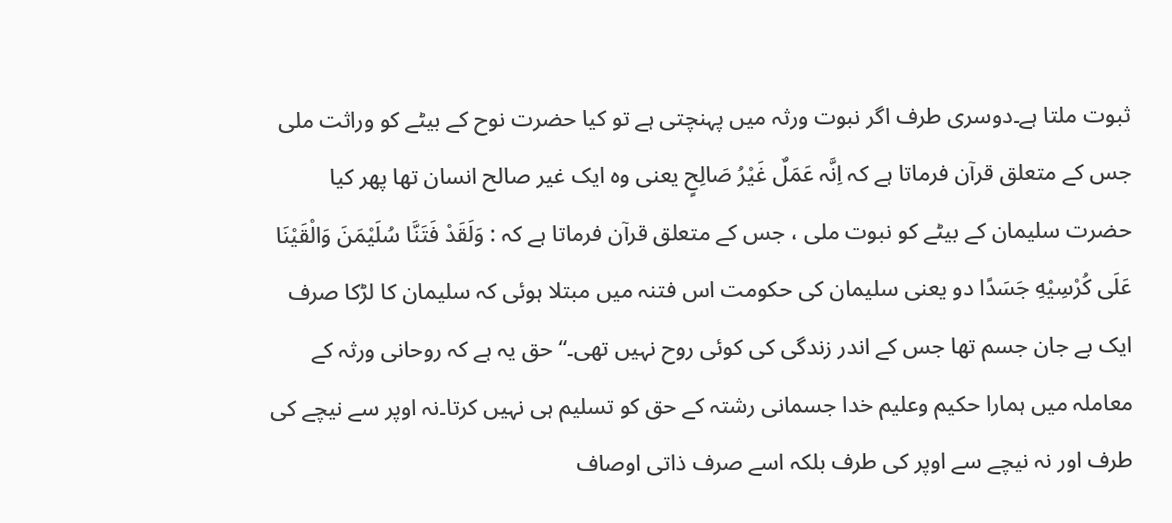ثبوت ملتا ہے۔دوسری طرف اگر نبوت ورثہ میں پہنچتی ہے تو کیا حضرت نوح کے بیٹے کو وراثت ملی جس کے متعلق قرآن فرماتا ہے کہ اِنَّہ عَمَلٌ غَيْرُ صَالِحٍ یعنی وہ ایک غیر صالح انسان تھا پھر کیا حضرت سلیمان کے بیٹے کو نبوت ملی ، جس کے متعلق قرآن فرماتا ہے کہ : وَلَقَدْ فَتَنَّا سُلَيْمَنَ وَالْقَيْنَا عَلَى كُرْسِيْهِ جَسَدًا دو یعنی سلیمان کی حکومت اس فتنہ میں مبتلا ہوئی کہ سلیمان کا لڑکا صرف ایک بے جان جسم تھا جس کے اندر زندگی کی کوئی روح نہیں تھی۔“ حق یہ ہے کہ روحانی ورثہ کے معاملہ میں ہمارا حکیم وعلیم خدا جسمانی رشتہ کے حق کو تسلیم ہی نہیں کرتا۔نہ اوپر سے نیچے کی طرف اور نہ نیچے سے اوپر کی طرف بلکہ اسے صرف ذاتی اوصاف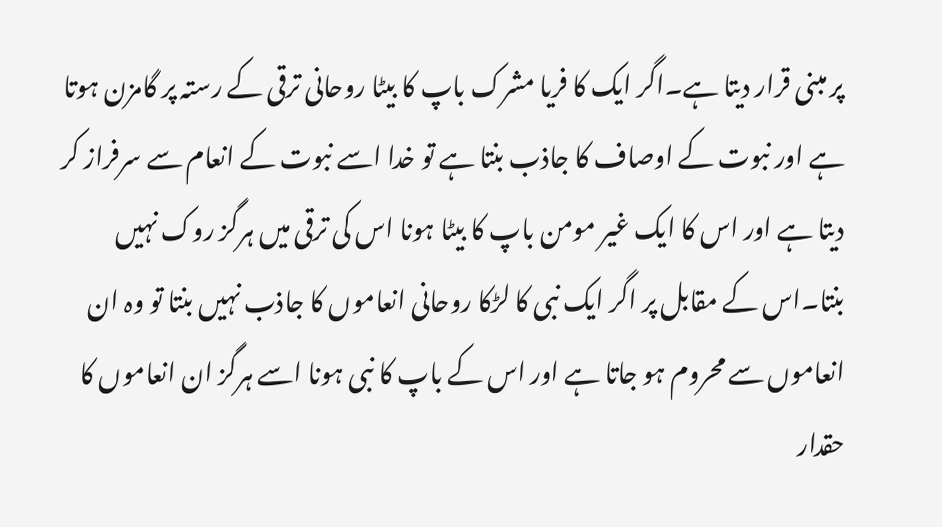پر مبنی قرار دیتا ہے۔اگر ایک کا فریا مشرک باپ کا بیٹا روحانی ترقی کے رستہ پر گامزن ہوتا ہے اور نبوت کے اوصاف کا جاذب بنتا ہے تو خدا اسے نبوت کے انعام سے سرفراز کر دیتا ہے اور اس کا ایک غیر مومن باپ کا بیٹا ہونا اس کی ترقی میں ہرگز روک نہیں بنتا۔اس کے مقابل پر اگر ایک نبی کا لڑکا روحانی انعاموں کا جاذب نہیں بنتا تو وہ ان انعاموں سے محروم ہو جاتا ہے اور اس کے باپ کا نبی ہونا اسے ہرگز ان انعاموں کا حقدار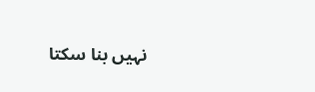نہیں بنا سکتا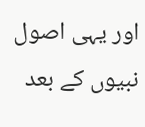اور یہی اصول نبیوں کے بعد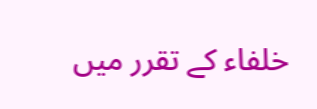خلفاء کے تقرر میں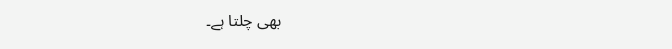بھی چلتا ہے۔